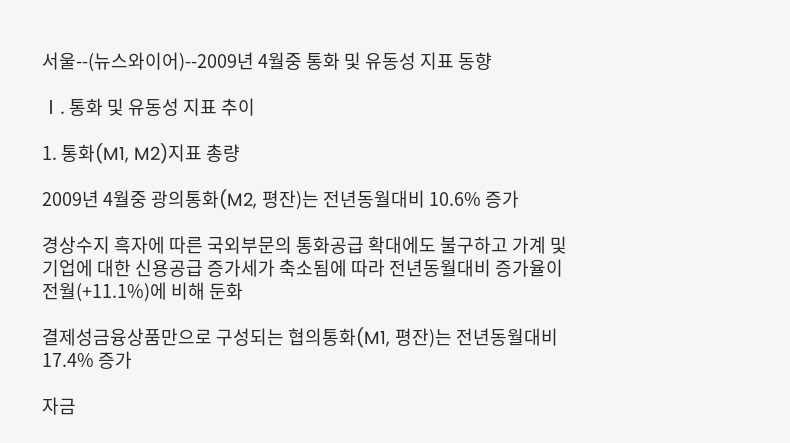서울--(뉴스와이어)--2009년 4월중 통화 및 유동성 지표 동향

Ⅰ. 통화 및 유동성 지표 추이

1. 통화(M1, M2)지표 총량

2009년 4월중 광의통화(M2, 평잔)는 전년동월대비 10.6% 증가

경상수지 흑자에 따른 국외부문의 통화공급 확대에도 불구하고 가계 및 기업에 대한 신용공급 증가세가 축소됨에 따라 전년동월대비 증가율이 전월(+11.1%)에 비해 둔화

결제성금융상품만으로 구성되는 협의통화(M1, 평잔)는 전년동월대비 17.4% 증가

자금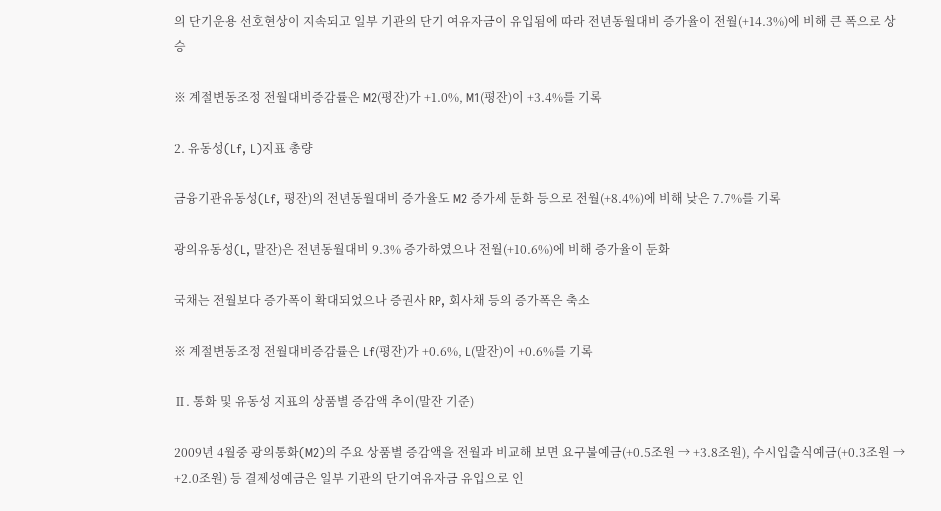의 단기운용 선호현상이 지속되고 일부 기관의 단기 여유자금이 유입됨에 따라 전년동월대비 증가율이 전월(+14.3%)에 비해 큰 폭으로 상승

※ 계절변동조정 전월대비증감률은 M2(평잔)가 +1.0%, M1(평잔)이 +3.4%를 기록

2. 유동성(Lf, L)지표 총량

금융기관유동성(Lf, 평잔)의 전년동월대비 증가율도 M2 증가세 둔화 등으로 전월(+8.4%)에 비해 낮은 7.7%를 기록

광의유동성(L, 말잔)은 전년동월대비 9.3% 증가하였으나 전월(+10.6%)에 비해 증가율이 둔화

국채는 전월보다 증가폭이 확대되었으나 증권사 RP, 회사채 등의 증가폭은 축소

※ 계절변동조정 전월대비증감률은 Lf(평잔)가 +0.6%, L(말잔)이 +0.6%를 기록

Ⅱ. 통화 및 유동성 지표의 상품별 증감액 추이(말잔 기준)

2009년 4월중 광의통화(M2)의 주요 상품별 증감액을 전월과 비교해 보면 요구불예금(+0.5조원 → +3.8조원), 수시입출식예금(+0.3조원 → +2.0조원) 등 결제성예금은 일부 기관의 단기여유자금 유입으로 인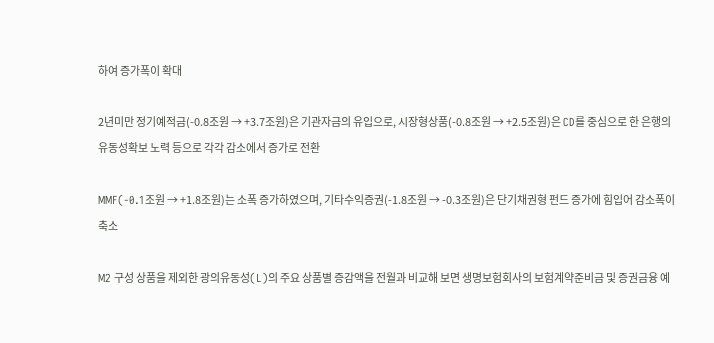하여 증가폭이 확대

2년미만 정기예적금(-0.8조원 → +3.7조원)은 기관자금의 유입으로, 시장형상품(-0.8조원 → +2.5조원)은 CD를 중심으로 한 은행의 유동성확보 노력 등으로 각각 감소에서 증가로 전환

MMF(-0.1조원 → +1.8조원)는 소폭 증가하였으며, 기타수익증권(-1.8조원 → -0.3조원)은 단기채권형 펀드 증가에 힘입어 감소폭이 축소

M2 구성 상품을 제외한 광의유동성(L)의 주요 상품별 증감액을 전월과 비교해 보면 생명보험회사의 보험계약준비금 및 증권금융 예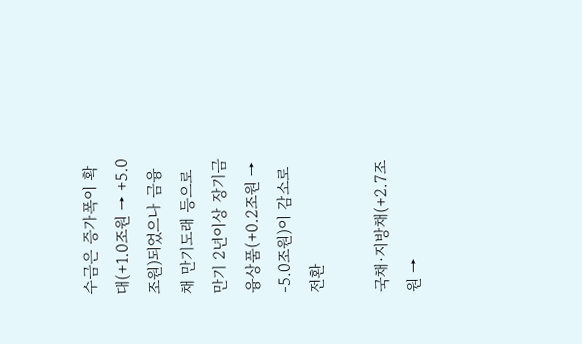수금은 증가폭이 확대(+1.0조원 → +5.0조원)되었으나 금융채 만기도래 등으로 만기 2년이상 장기금융상품(+0.2조원 → -5.0조원)이 감소로 전환

국채·지방채(+2.7조원 →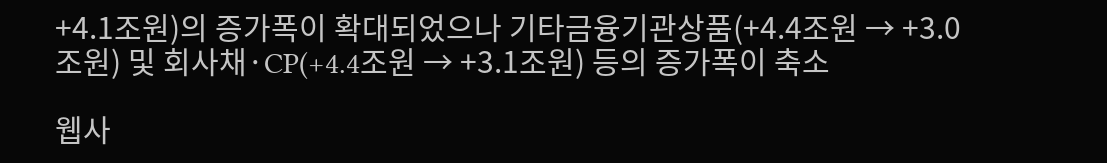+4.1조원)의 증가폭이 확대되었으나 기타금융기관상품(+4.4조원 → +3.0조원) 및 회사채·CP(+4.4조원 → +3.1조원) 등의 증가폭이 축소

웹사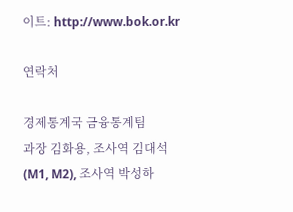이트: http://www.bok.or.kr

연락처

경제통계국 금융통계팀
과장 김화용, 조사역 김대석 (M1, M2), 조사역 박성하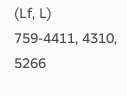(Lf, L)
759-4411, 4310, 5266